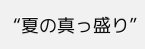“夏の真っ盛り”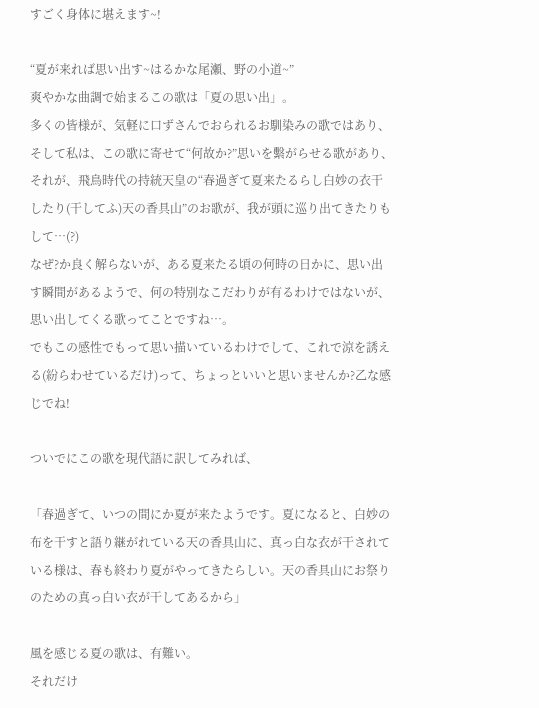すごく身体に堪えます~!

“夏が来れば思い出す~はるかな尾瀬、野の小道~”
爽やかな曲調で始まるこの歌は「夏の思い出」。
多くの皆様が、気軽に口ずさんでおられるお馴染みの歌ではあり、そして私は、この歌に寄せて“何故か?”思いを繫がらせる歌があり、それが、飛鳥時代の持統天皇の“春過ぎて夏来たるらし白妙の衣干したり(干してふ)天の香具山”のお歌が、我が頭に巡り出てきたりもして…(?)
なぜ?か良く解らないが、ある夏来たる頃の何時の日かに、思い出す瞬間があるようで、何の特別なこだわりが有るわけではないが、思い出してくる歌ってことですね…。
でもこの感性でもって思い描いているわけでして、これで涼を誘える(紛らわせているだけ)って、ちょっといいと思いませんか?乙な感じでね!

ついでにこの歌を現代語に訳してみれば、

「春過ぎて、いつの間にか夏が来たようです。夏になると、白妙の布を干すと語り継がれている天の香具山に、真っ白な衣が干されている様は、春も終わり夏がやってきたらしい。天の香具山にお祭りのための真っ白い衣が干してあるから」

風を感じる夏の歌は、有難い。
それだけ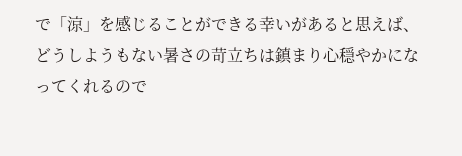で「涼」を感じることができる幸いがあると思えば、どうしようもない暑さの苛立ちは鎮まり心穏やかになってくれるので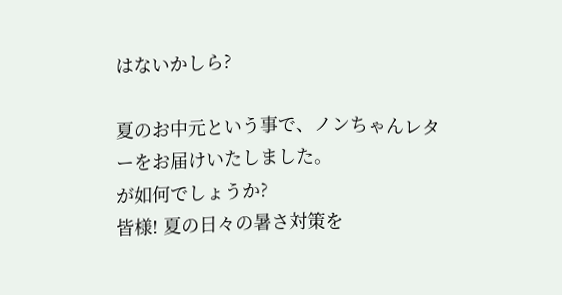はないかしら?

夏のお中元という事で、ノンちゃんレターをお届けいたしました。
が如何でしょうか?
皆様! 夏の日々の暑さ対策を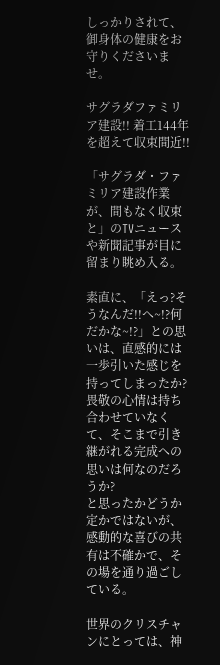しっかりされて、御身体の健康をお守りくださいませ。

サグラダファミリア建設!! 着工144年を超えて収束間近!!

「サグラダ・ファミリア建設作業が、間もなく収束と」のTVニュースや新聞記事が目に留まり眺め入る。

素直に、「えっ?そうなんだ!!へ~!?何だかな~!?」との思いは、直感的には一歩引いた感じを持ってしまったか?
畏敬の心情は持ち合わせていなくて、そこまで引き継がれる完成への思いは何なのだろうか?
と思ったかどうか定かではないが、感動的な喜びの共有は不確かで、その場を通り過ごしている。

世界のクリスチャンにとっては、神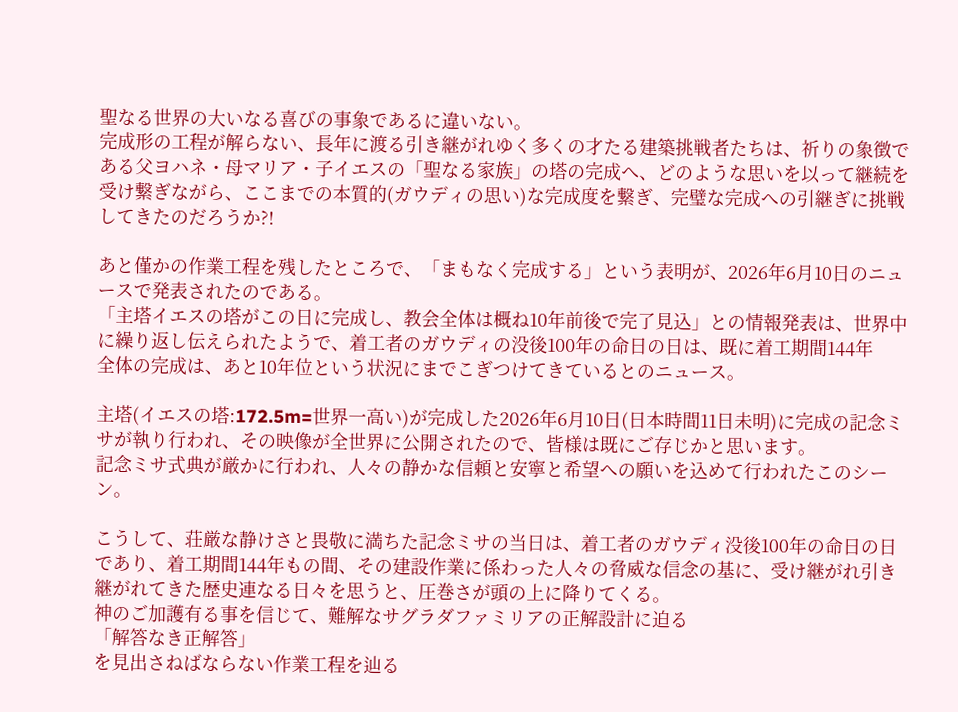聖なる世界の大いなる喜びの事象であるに違いない。
完成形の工程が解らない、長年に渡る引き継がれゆく多くの才たる建築挑戦者たちは、祈りの象徴である父ヨハネ・母マリア・子イエスの「聖なる家族」の塔の完成へ、どのような思いを以って継続を受け繋ぎながら、ここまでの本質的(ガウディの思い)な完成度を繋ぎ、完璧な完成への引継ぎに挑戦してきたのだろうか?!

あと僅かの作業工程を残したところで、「まもなく完成する」という表明が、2026年6月10日のニュースで発表されたのである。
「主塔イエスの塔がこの日に完成し、教会全体は概ね10年前後で完了見込」との情報発表は、世界中に繰り返し伝えられたようで、着工者のガウディの没後100年の命日の日は、既に着工期間144年
全体の完成は、あと10年位という状況にまでこぎつけてきているとのニュース。

主塔(イエスの塔:172.5m=世界一高い)が完成した2026年6月10日(日本時間11日未明)に完成の記念ミサが執り行われ、その映像が全世界に公開されたので、皆様は既にご存じかと思います。
記念ミサ式典が厳かに行われ、人々の静かな信頼と安寧と希望への願いを込めて行われたこのシーン。

こうして、荘厳な静けさと畏敬に満ちた記念ミサの当日は、着工者のガウディ没後100年の命日の日であり、着工期間144年もの間、その建設作業に係わった人々の脅威な信念の基に、受け継がれ引き継がれてきた歴史連なる日々を思うと、圧巻さが頭の上に降りてくる。
神のご加護有る事を信じて、難解なサグラダファミリアの正解設計に迫る
「解答なき正解答」
を見出さねばならない作業工程を辿る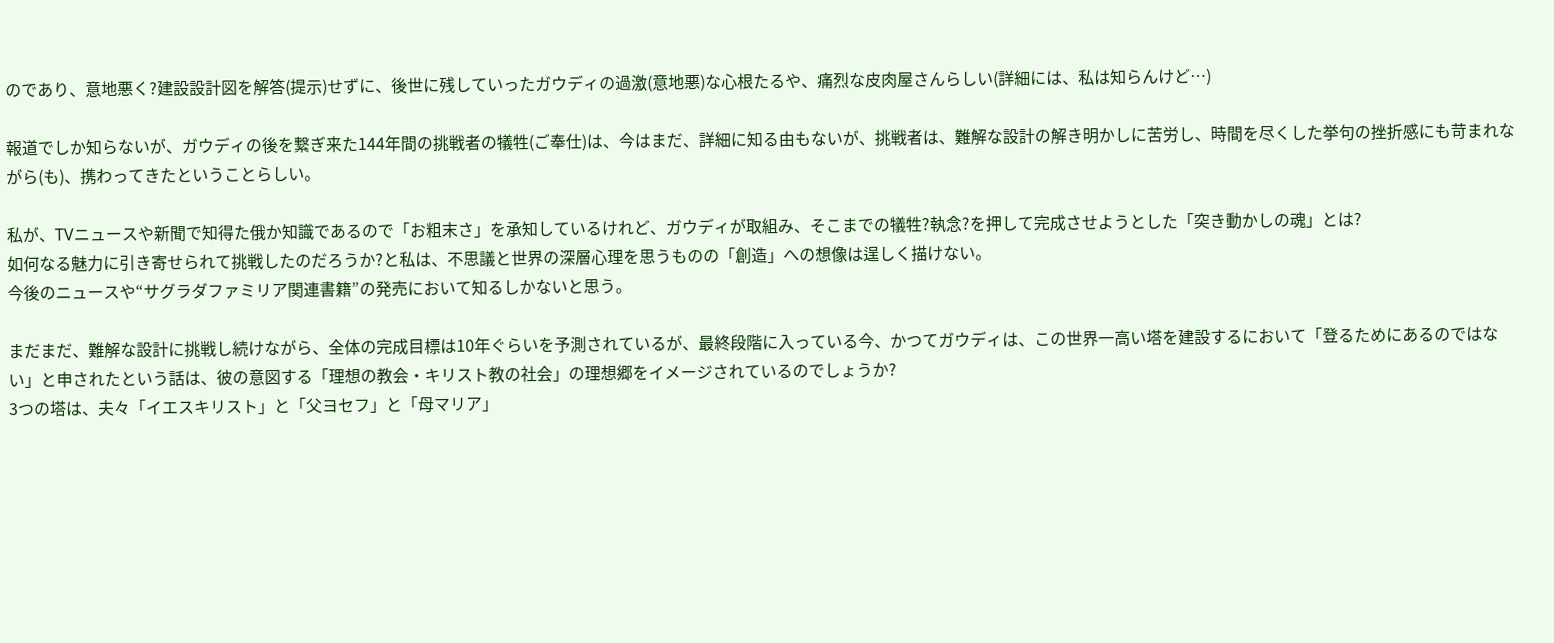のであり、意地悪く?建設設計図を解答(提示)せずに、後世に残していったガウディの過激(意地悪)な心根たるや、痛烈な皮肉屋さんらしい(詳細には、私は知らんけど…)

報道でしか知らないが、ガウディの後を繋ぎ来た144年間の挑戦者の犠牲(ご奉仕)は、今はまだ、詳細に知る由もないが、挑戦者は、難解な設計の解き明かしに苦労し、時間を尽くした挙句の挫折感にも苛まれながら(も)、携わってきたということらしい。

私が、TVニュースや新聞で知得た俄か知識であるので「お粗末さ」を承知しているけれど、ガウディが取組み、そこまでの犠牲?執念?を押して完成させようとした「突き動かしの魂」とは?
如何なる魅力に引き寄せられて挑戦したのだろうか?と私は、不思議と世界の深層心理を思うものの「創造」への想像は逞しく描けない。
今後のニュースや“サグラダファミリア関連書籍”の発売において知るしかないと思う。

まだまだ、難解な設計に挑戦し続けながら、全体の完成目標は10年ぐらいを予測されているが、最終段階に入っている今、かつてガウディは、この世界一高い塔を建設するにおいて「登るためにあるのではない」と申されたという話は、彼の意図する「理想の教会・キリスト教の社会」の理想郷をイメージされているのでしょうか?
3つの塔は、夫々「イエスキリスト」と「父ヨセフ」と「母マリア」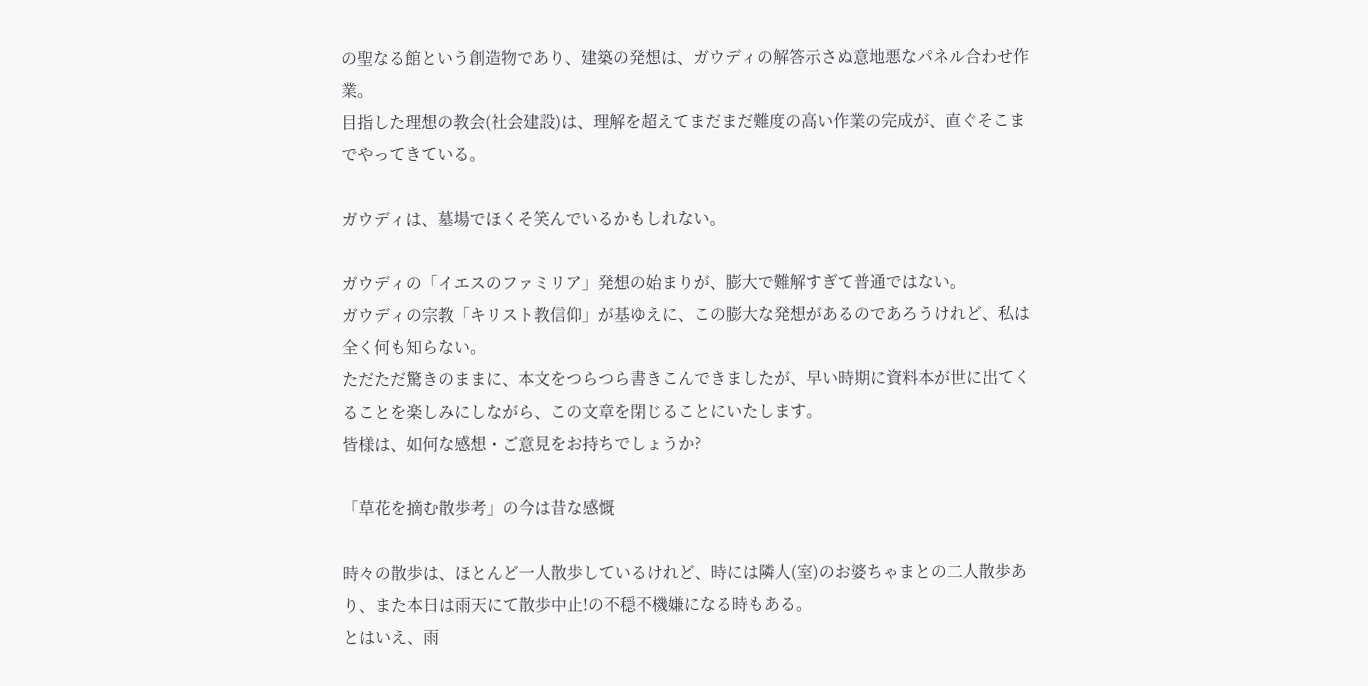の聖なる館という創造物であり、建築の発想は、ガウディの解答示さぬ意地悪なパネル合わせ作業。
目指した理想の教会(社会建設)は、理解を超えてまだまだ難度の高い作業の完成が、直ぐそこまでやってきている。

ガウディは、墓場でほくそ笑んでいるかもしれない。

ガウディの「イエスのファミリア」発想の始まりが、膨大で難解すぎて普通ではない。
ガウディの宗教「キリスト教信仰」が基ゆえに、この膨大な発想があるのであろうけれど、私は全く何も知らない。
ただただ驚きのままに、本文をつらつら書きこんできましたが、早い時期に資料本が世に出てくることを楽しみにしながら、この文章を閉じることにいたします。
皆様は、如何な感想・ご意見をお持ちでしょうか?

「草花を摘む散歩考」の今は昔な感慨

時々の散歩は、ほとんど一人散歩しているけれど、時には隣人(室)のお婆ちゃまとの二人散歩あり、また本日は雨天にて散歩中止!の不穏不機嫌になる時もある。
とはいえ、雨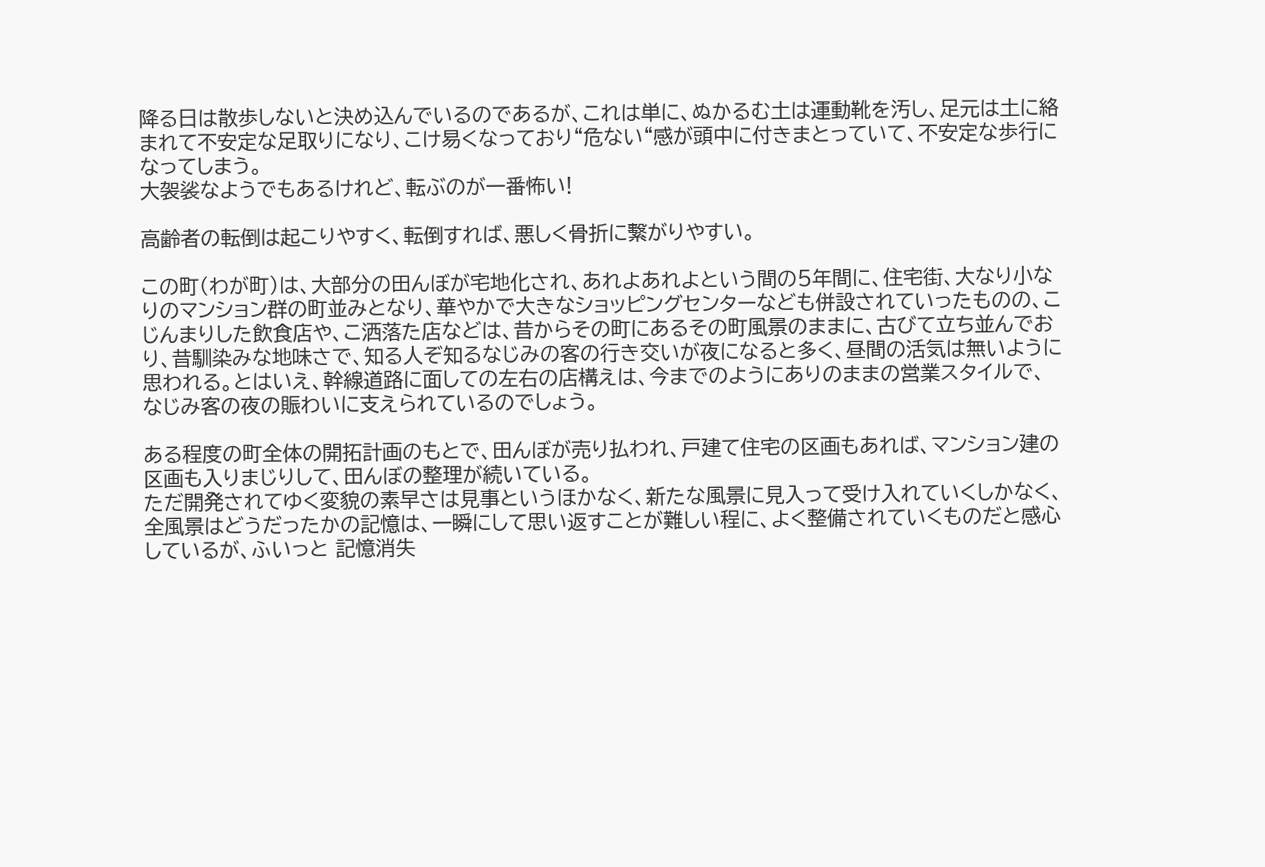降る日は散歩しないと決め込んでいるのであるが、これは単に、ぬかるむ土は運動靴を汚し、足元は土に絡まれて不安定な足取りになり、こけ易くなっており“危ない“感が頭中に付きまとっていて、不安定な歩行になってしまう。
大袈裟なようでもあるけれど、転ぶのが一番怖い!

高齢者の転倒は起こりやすく、転倒すれば、悪しく骨折に繫がりやすい。

この町(わが町)は、大部分の田んぼが宅地化され、あれよあれよという間の5年間に、住宅街、大なり小なりのマンション群の町並みとなり、華やかで大きなショッピングセンターなども併設されていったものの、こじんまりした飲食店や、こ洒落た店などは、昔からその町にあるその町風景のままに、古びて立ち並んでおり、昔馴染みな地味さで、知る人ぞ知るなじみの客の行き交いが夜になると多く、昼間の活気は無いように思われる。とはいえ、幹線道路に面しての左右の店構えは、今までのようにありのままの営業スタイルで、なじみ客の夜の賑わいに支えられているのでしょう。

ある程度の町全体の開拓計画のもとで、田んぼが売り払われ、戸建て住宅の区画もあれば、マンション建の区画も入りまじりして、田んぼの整理が続いている。
ただ開発されてゆく変貌の素早さは見事というほかなく、新たな風景に見入って受け入れていくしかなく、全風景はどうだったかの記憶は、一瞬にして思い返すことが難しい程に、よく整備されていくものだと感心しているが、ふいっと 記憶消失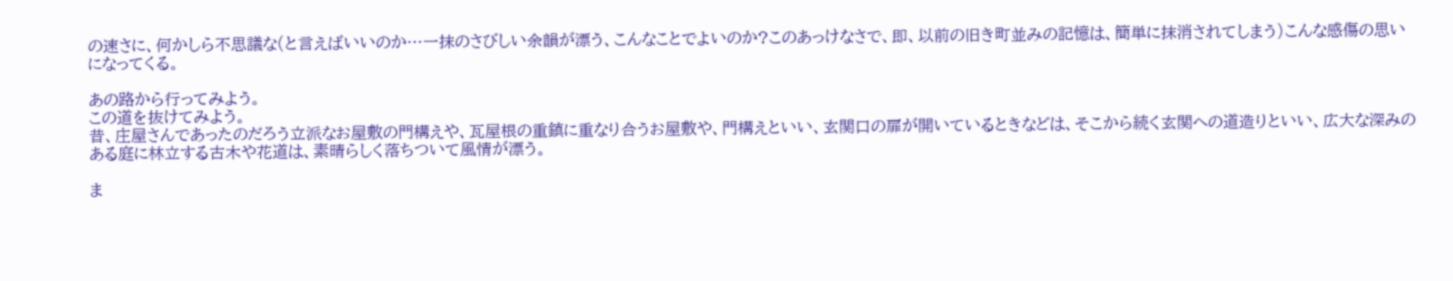の速さに、何かしら不思議な(と言えばいいのか…一抹のさびしい余韻が漂う、こんなことでよいのか?このあっけなさで、即、以前の旧き町並みの記憶は、簡単に抹消されてしまう)こんな感傷の思いになってくる。

あの路から行ってみよう。
この道を抜けてみよう。
昔、庄屋さんであったのだろう立派なお屋敷の門構えや、瓦屋根の重鎮に重なり合うお屋敷や、門構えといい、玄関口の扉が開いているときなどは、そこから続く玄関への道造りといい、広大な深みのある庭に林立する古木や花道は、素晴らしく落ちついて風情が漂う。

ま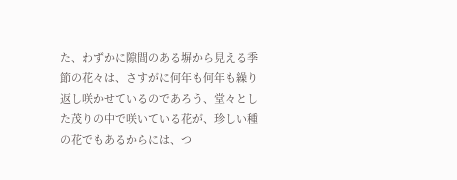た、わずかに隙間のある塀から見える季節の花々は、さすがに何年も何年も繰り返し咲かせているのであろう、堂々とした茂りの中で咲いている花が、珍しい種の花でもあるからには、つ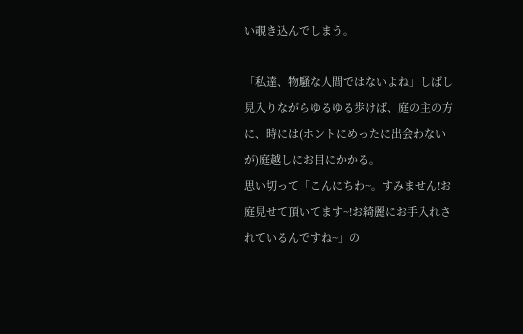い覗き込んでしまう。

「私達、物騒な人間ではないよね」しばし見入りながらゆるゆる歩けば、庭の主の方に、時には(ホントにめったに出会わないが)庭越しにお目にかかる。
思い切って「こんにちわ~。すみません!お庭見せて頂いてます~!お綺麗にお手入れされているんですね~」の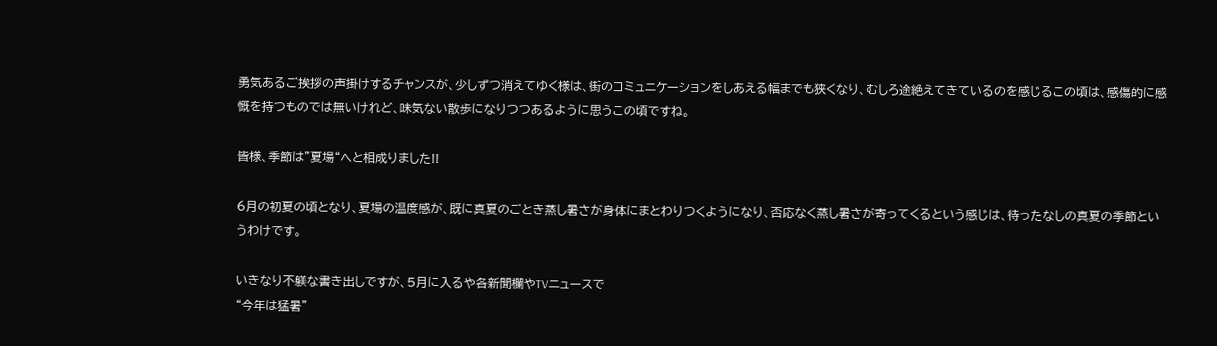勇気あるご挨拶の声掛けするチャンスが、少しずつ消えてゆく様は、街のコミュニケーションをしあえる幅までも狭くなり、むしろ途絶えてきているのを感じるこの頃は、感傷的に感慨を持つものでは無いけれど、味気ない散歩になりつつあるように思うこの頃ですね。

皆様、季節は”夏場“へと相成りました!!

6月の初夏の頃となり、夏場の温度感が、既に真夏のごとき蒸し暑さが身体にまとわりつくようになり、否応なく蒸し暑さが寄ってくるという感じは、待ったなしの真夏の季節というわけです。

いきなり不躾な書き出しですが、5月に入るや各新聞欄やTVニュースで
“今年は猛暑”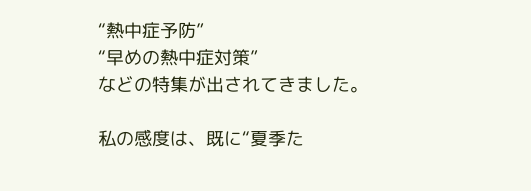“熱中症予防”
“早めの熱中症対策”
などの特集が出されてきました。

私の感度は、既に“夏季た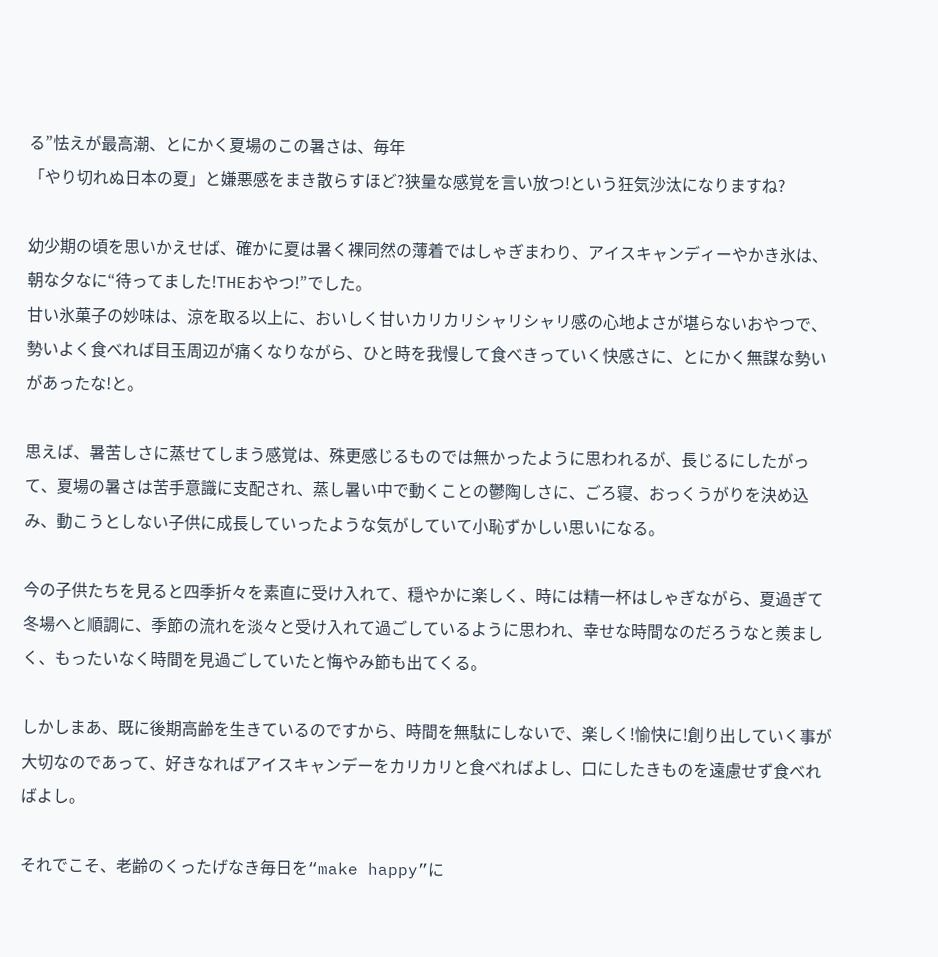る”怯えが最高潮、とにかく夏場のこの暑さは、毎年
「やり切れぬ日本の夏」と嫌悪感をまき散らすほど?狭量な感覚を言い放つ!という狂気沙汰になりますね?

幼少期の頃を思いかえせば、確かに夏は暑く裸同然の薄着ではしゃぎまわり、アイスキャンディーやかき氷は、朝な夕なに“待ってました!THEおやつ!”でした。
甘い氷菓子の妙味は、涼を取る以上に、おいしく甘いカリカリシャリシャリ感の心地よさが堪らないおやつで、勢いよく食べれば目玉周辺が痛くなりながら、ひと時を我慢して食べきっていく快感さに、とにかく無謀な勢いがあったな!と。

思えば、暑苦しさに蒸せてしまう感覚は、殊更感じるものでは無かったように思われるが、長じるにしたがって、夏場の暑さは苦手意識に支配され、蒸し暑い中で動くことの鬱陶しさに、ごろ寝、おっくうがりを決め込み、動こうとしない子供に成長していったような気がしていて小恥ずかしい思いになる。

今の子供たちを見ると四季折々を素直に受け入れて、穏やかに楽しく、時には精一杯はしゃぎながら、夏過ぎて冬場へと順調に、季節の流れを淡々と受け入れて過ごしているように思われ、幸せな時間なのだろうなと羨ましく、もったいなく時間を見過ごしていたと悔やみ節も出てくる。

しかしまあ、既に後期高齢を生きているのですから、時間を無駄にしないで、楽しく!愉快に!創り出していく事が大切なのであって、好きなればアイスキャンデーをカリカリと食べればよし、口にしたきものを遠慮せず食べればよし。

それでこそ、老齢のくったげなき毎日を“make happy”に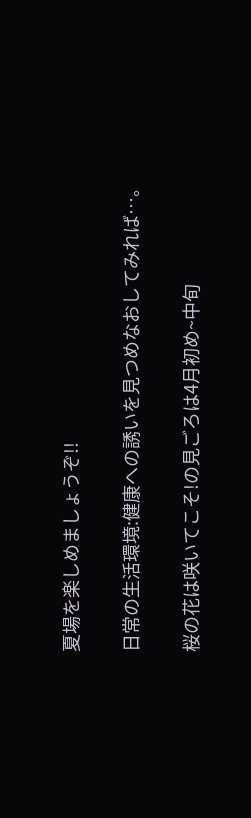夏場を楽しめましょうぞ!!

日常の生活環境:健康への誘いを見つめなおしてみれば…。

桜の花は咲いてこそ!の見ごろは4月初め~中旬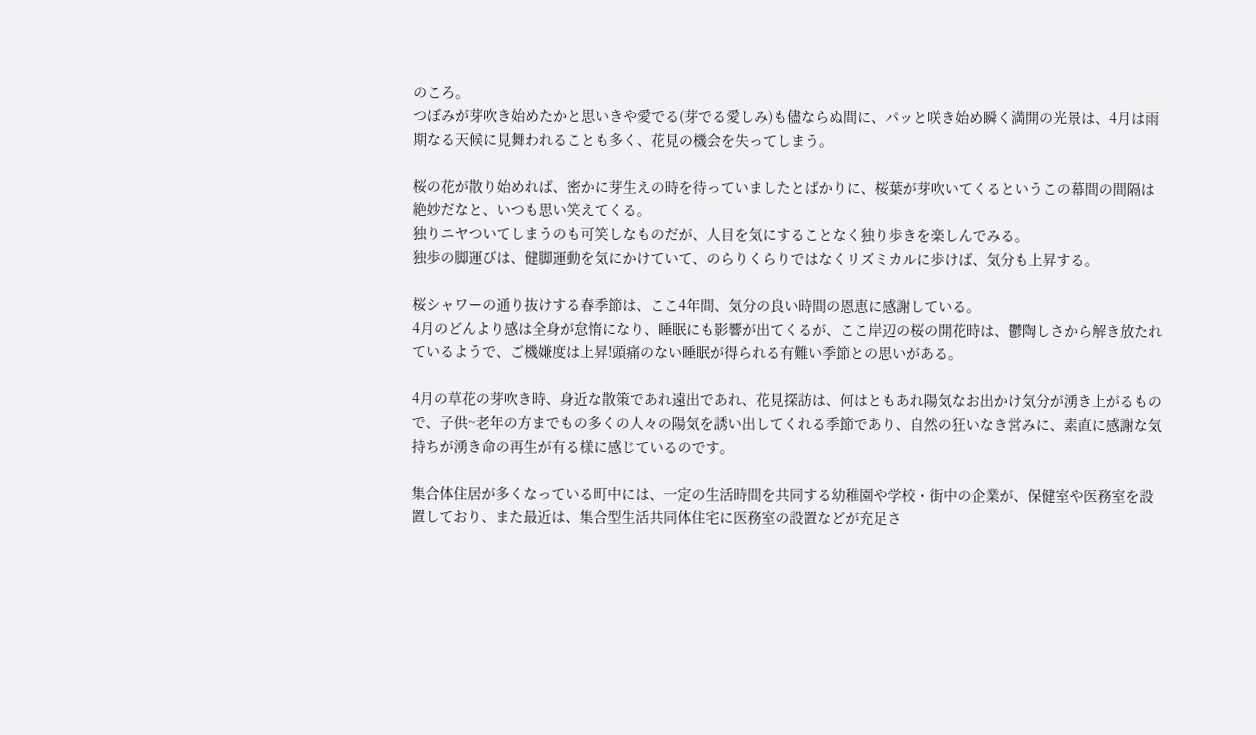のころ。
つぼみが芽吹き始めたかと思いきや愛でる(芽でる愛しみ)も儘ならぬ間に、パッと咲き始め瞬く満開の光景は、4月は雨期なる天候に見舞われることも多く、花見の機会を失ってしまう。

桜の花が散り始めれば、密かに芽生えの時を待っていましたとばかりに、桜葉が芽吹いてくるというこの幕間の間隔は絶妙だなと、いつも思い笑えてくる。
独りニヤついてしまうのも可笑しなものだが、人目を気にすることなく独り歩きを楽しんでみる。
独歩の脚運びは、健脚運動を気にかけていて、のらりくらりではなくリズミカルに歩けば、気分も上昇する。

桜シャワーの通り抜けする春季節は、ここ4年間、気分の良い時間の恩恵に感謝している。
4月のどんより感は全身が怠惰になり、睡眠にも影響が出てくるが、ここ岸辺の桜の開花時は、鬱陶しさから解き放たれているようで、ご機嫌度は上昇!頭痛のない睡眠が得られる有難い季節との思いがある。

4月の草花の芽吹き時、身近な散策であれ遠出であれ、花見探訪は、何はともあれ陽気なお出かけ気分が湧き上がるもので、子供~老年の方までもの多くの人々の陽気を誘い出してくれる季節であり、自然の狂いなき営みに、素直に感謝な気持ちが湧き命の再生が有る様に感じているのです。

集合体住居が多くなっている町中には、一定の生活時間を共同する幼稚園や学校・街中の企業が、保健室や医務室を設置しており、また最近は、集合型生活共同体住宅に医務室の設置などが充足さ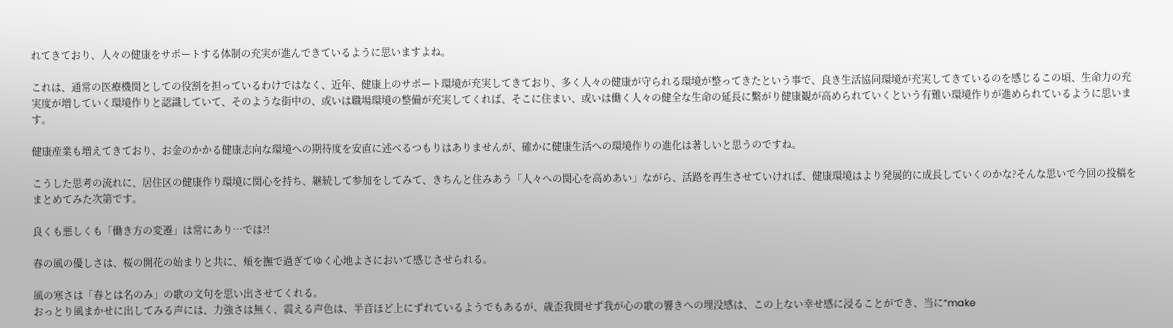れてきており、人々の健康をサポートする体制の充実が進んできているように思いますよね。

これは、通常の医療機関としての役割を担っているわけではなく、近年、健康上のサポート環境が充実してきており、多く人々の健康が守られる環境が整ってきたという事で、良き生活協同環境が充実してきているのを感じるこの頃、生命力の充実度が増していく環境作りと認識していて、そのような街中の、或いは職場環境の整備が充実してくれば、そこに住まい、或いは働く人々の健全な生命の延長に繫がり健康観が高められていくという有難い環境作りが進められているように思います。

健康産業も増えてきており、お金のかかる健康志向な環境への期待度を安直に述べるつもりはありませんが、確かに健康生活への環境作りの進化は著しいと思うのですね。

こうした思考の流れに、居住区の健康作り環境に関心を持ち、継続して参加をしてみて、きちんと住みあう「人々への関心を高めあい」ながら、活路を再生させていければ、健康環境はより発展的に成長していくのかな?そんな思いで今回の投稿をまとめてみた次第です。

良くも悪しくも「働き方の変遷」は常にあり…では?!

春の風の優しさは、桜の開花の始まりと共に、頬を撫で過ぎてゆく心地よさにおいて感じさせられる。

風の寒さは「春とは名のみ」の歌の文句を思い出させてくれる。
おっとり風まかせに出してみる声には、力強さは無く、震える声色は、半音ほど上にずれているようでもあるが、歳歪我関せず我が心の歌の響きへの埋没感は、この上ない幸せ感に浸ることができ、当に“make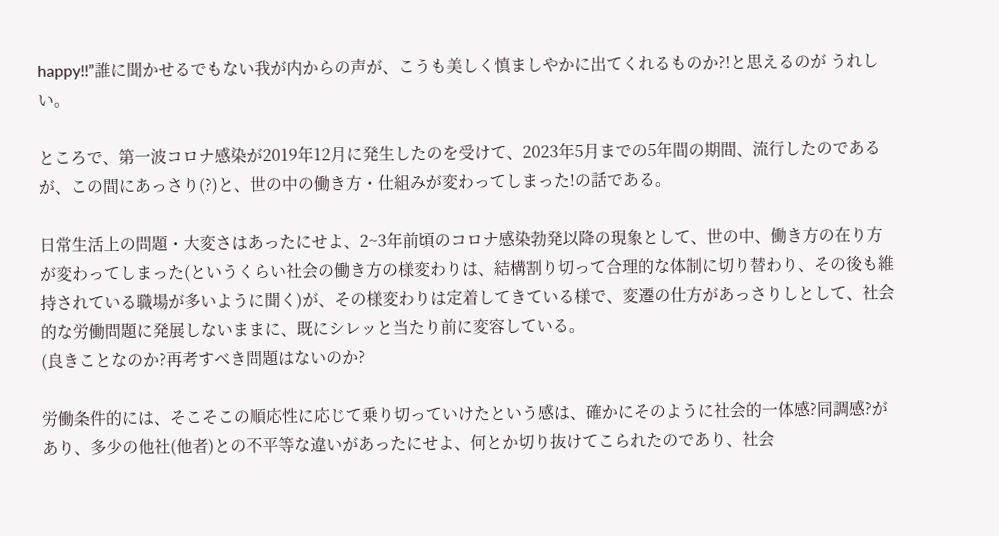happy!!”誰に聞かせるでもない我が内からの声が、こうも美しく慎ましやかに出てくれるものか?!と思えるのが うれしい。

ところで、第一波コロナ感染が2019年12月に発生したのを受けて、2023年5月までの5年間の期間、流行したのであるが、この間にあっさり(?)と、世の中の働き方・仕組みが変わってしまった!の話である。

日常生活上の問題・大変さはあったにせよ、2~3年前頃のコロナ感染勃発以降の現象として、世の中、働き方の在り方が変わってしまった(というくらい社会の働き方の様変わりは、結構割り切って合理的な体制に切り替わり、その後も維持されている職場が多いように聞く)が、その様変わりは定着してきている様で、変遷の仕方があっさりしとして、社会的な労働問題に発展しないままに、既にシレッと当たり前に変容している。
(良きことなのか?再考すべき問題はないのか?

労働条件的には、そこそこの順応性に応じて乗り切っていけたという感は、確かにそのように社会的一体感?同調感?があり、多少の他社(他者)との不平等な違いがあったにせよ、何とか切り抜けてこられたのであり、社会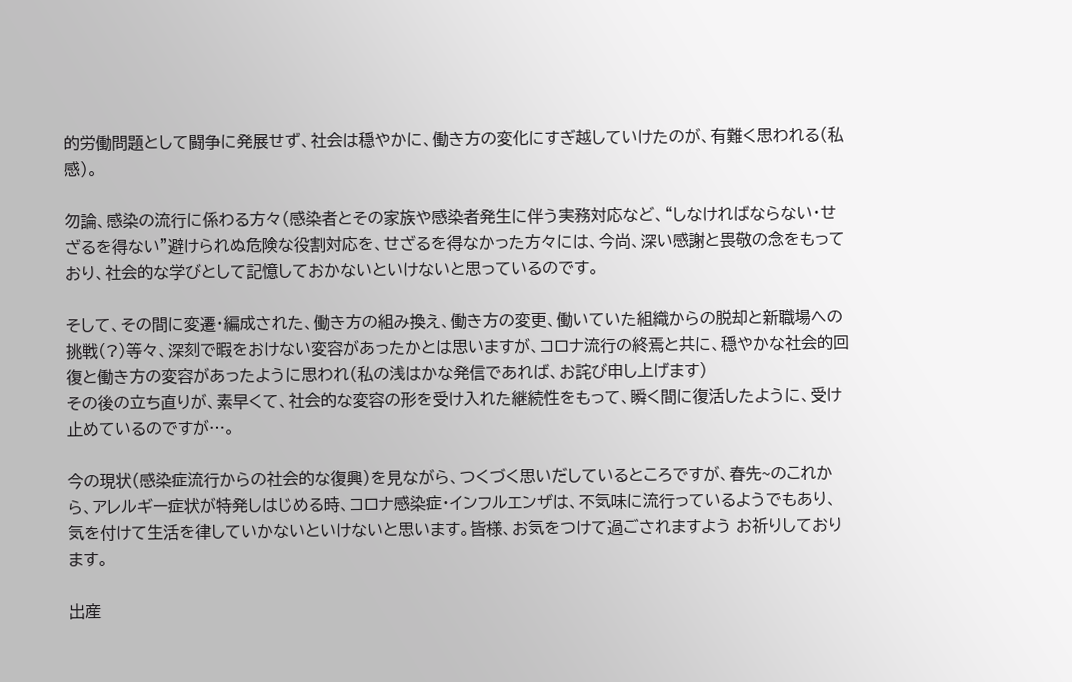的労働問題として闘争に発展せず、社会は穏やかに、働き方の変化にすぎ越していけたのが、有難く思われる(私感)。

勿論、感染の流行に係わる方々(感染者とその家族や感染者発生に伴う実務対応など、“しなければならない・せざるを得ない”避けられぬ危険な役割対応を、せざるを得なかった方々には、今尚、深い感謝と畏敬の念をもっており、社会的な学びとして記憶しておかないといけないと思っているのです。

そして、その間に変遷・編成された、働き方の組み換え、働き方の変更、働いていた組織からの脱却と新職場への挑戦(?)等々、深刻で暇をおけない変容があったかとは思いますが、コロナ流行の終焉と共に、穏やかな社会的回復と働き方の変容があったように思われ(私の浅はかな発信であれば、お詫び申し上げます)
その後の立ち直りが、素早くて、社会的な変容の形を受け入れた継続性をもって、瞬く間に復活したように、受け止めているのですが…。

今の現状(感染症流行からの社会的な復興)を見ながら、つくづく思いだしているところですが、春先~のこれから、アレルギー症状が特発しはじめる時、コロナ感染症・インフルエンザは、不気味に流行っているようでもあり、気を付けて生活を律していかないといけないと思います。皆様、お気をつけて過ごされますよう お祈りしております。

出産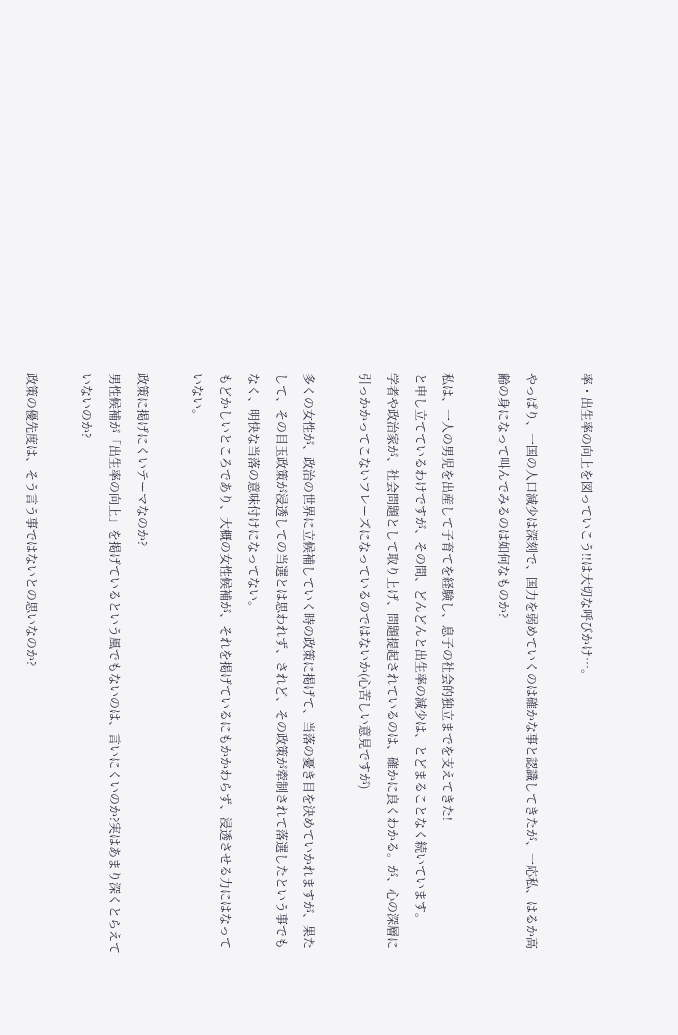率・出生率の向上を図っていこう!!は大切な呼びかけ…。

やっぱり、一国の人口減少は深刻で、国力を弱めていくのは確かな事と認識してきたが、一応私、はるか高齢の身になって叫んでみるのは如何なものか?

私は、一人の男児を出産して子育てを経験し、息子の社会的独立までを支えてきた!
と申し立てているわけですが、その間、どんどんと出生率の減少は、とどまることなく続いています。
学者や政治家が、社会問題として取り上げ、問題提起されているのは、確かに良くわかる。が、心の深層に引っかかってこないフレーズになっているのではないか(心苦しい意見ですが)

多くの女性が、政治の世界に立候補していく時の政策に掲げて、当落の憂き目を決めていかれますが、果たして、その目玉政策が浸透しての当選とは思われず、されど、その政策が牽制されて落選したという事でもなく、明快な当落の意味付けになってない。
もどかしいところであり、大概の女性候補が、それを掲げているにもかかわらず、浸透させる力にはなっていない。

政策に掲げにくいテーマなのか?
男性候補が「出生率の向上」を掲げているという風でもないのは、言いにくいのか?実はあまり深くとらえていないのか?

政策の優先度は、そう言う事ではないとの思いなのか?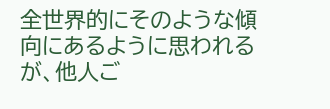全世界的にそのような傾向にあるように思われるが、他人ご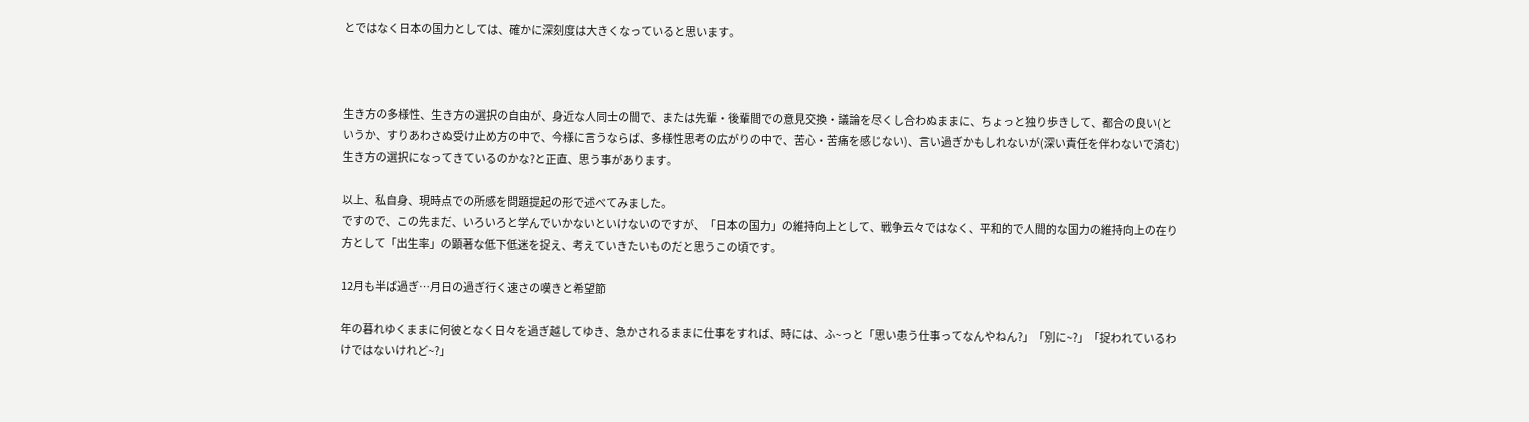とではなく日本の国力としては、確かに深刻度は大きくなっていると思います。



生き方の多様性、生き方の選択の自由が、身近な人同士の間で、または先輩・後輩間での意見交換・議論を尽くし合わぬままに、ちょっと独り歩きして、都合の良い(というか、すりあわさぬ受け止め方の中で、今様に言うならば、多様性思考の広がりの中で、苦心・苦痛を感じない)、言い過ぎかもしれないが(深い責任を伴わないで済む)生き方の選択になってきているのかな?と正直、思う事があります。

以上、私自身、現時点での所感を問題提起の形で述べてみました。
ですので、この先まだ、いろいろと学んでいかないといけないのですが、「日本の国力」の維持向上として、戦争云々ではなく、平和的で人間的な国力の維持向上の在り方として「出生率」の顕著な低下低迷を捉え、考えていきたいものだと思うこの頃です。

12月も半ば過ぎ…月日の過ぎ行く速さの嘆きと希望節

年の暮れゆくままに何彼となく日々を過ぎ越してゆき、急かされるままに仕事をすれば、時には、ふ~っと「思い患う仕事ってなんやねん?」「別に~?」「捉われているわけではないけれど~?」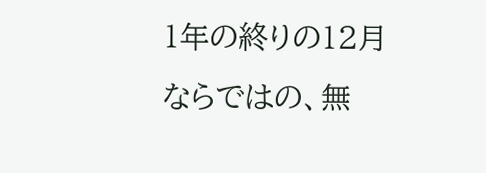1年の終りの12月ならではの、無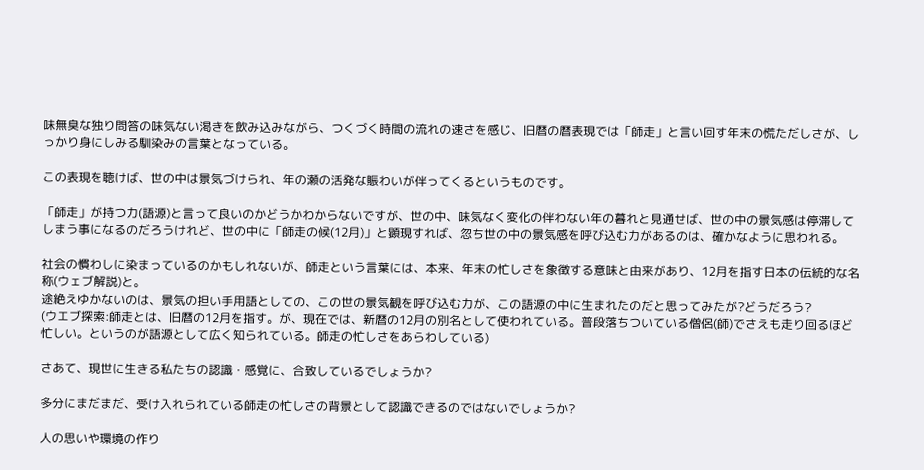味無臭な独り問答の味気ない渇きを飲み込みながら、つくづく時間の流れの速さを感じ、旧暦の暦表現では「師走」と言い回す年末の慌ただしさが、しっかり身にしみる馴染みの言葉となっている。

この表現を聴けば、世の中は景気づけられ、年の瀬の活発な賑わいが伴ってくるというものです。

「師走」が持つ力(語源)と言って良いのかどうかわからないですが、世の中、味気なく変化の伴わない年の暮れと見通せば、世の中の景気感は停滞してしまう事になるのだろうけれど、世の中に「師走の候(12月)」と顕現すれば、忽ち世の中の景気感を呼び込む力があるのは、確かなように思われる。

社会の慣わしに染まっているのかもしれないが、師走という言葉には、本来、年末の忙しさを象徴する意味と由来があり、12月を指す日本の伝統的な名称(ウェブ解説)と。
途絶えゆかないのは、景気の担い手用語としての、この世の景気観を呼び込む力が、この語源の中に生まれたのだと思ってみたが?どうだろう?
(ウエブ探索:師走とは、旧暦の12月を指す。が、現在では、新暦の12月の別名として使われている。普段落ちついている僧侶(師)でさえも走り回るほど忙しい。というのが語源として広く知られている。師走の忙しさをあらわしている)

さあて、現世に生きる私たちの認識・感覚に、合致しているでしょうか?

多分にまだまだ、受け入れられている師走の忙しさの背景として認識できるのではないでしょうか?

人の思いや環境の作り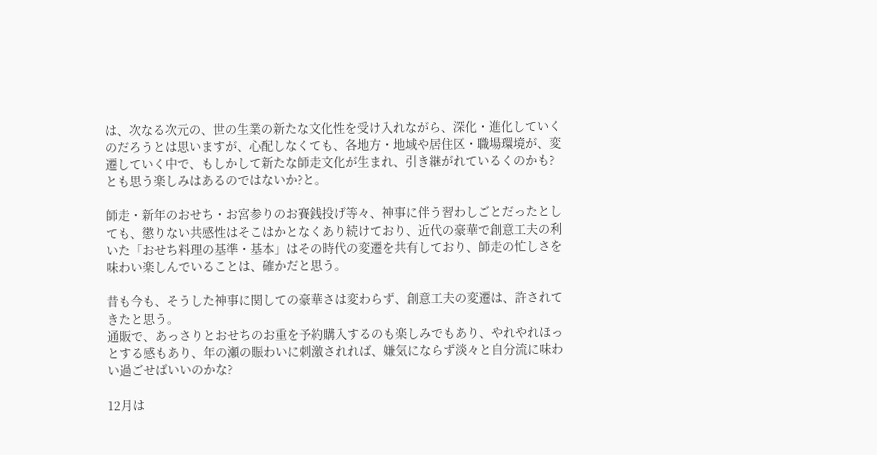は、次なる次元の、世の生業の新たな文化性を受け入れながら、深化・進化していくのだろうとは思いますが、心配しなくても、各地方・地域や居住区・職場環境が、変遷していく中で、もしかして新たな師走文化が生まれ、引き継がれているくのかも?とも思う楽しみはあるのではないか?と。

師走・新年のおせち・お宮参りのお賽銭投げ等々、神事に伴う習わしごとだったとしても、懲りない共感性はそこはかとなくあり続けており、近代の豪華で創意工夫の利いた「おせち料理の基準・基本」はその時代の変遷を共有しており、師走の忙しさを味わい楽しんでいることは、確かだと思う。

昔も今も、そうした神事に関しての豪華さは変わらず、創意工夫の変遷は、許されてきたと思う。
通販で、あっさりとおせちのお重を予約購入するのも楽しみでもあり、やれやれほっとする感もあり、年の瀬の賑わいに刺激されれば、嫌気にならず淡々と自分流に味わい過ごせばいいのかな?

12月は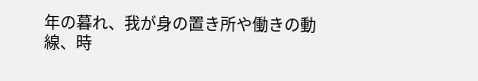年の暮れ、我が身の置き所や働きの動線、時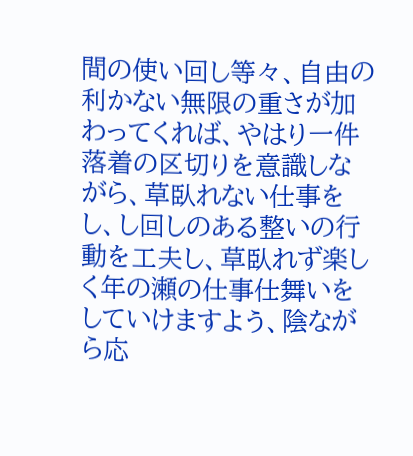間の使い回し等々、自由の利かない無限の重さが加わってくれば、やはり一件落着の区切りを意識しながら、草臥れない仕事をし、し回しのある整いの行動を工夫し、草臥れず楽しく年の瀬の仕事仕舞いをしていけますよう、陰ながら応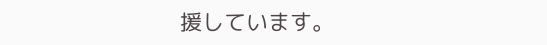援しています。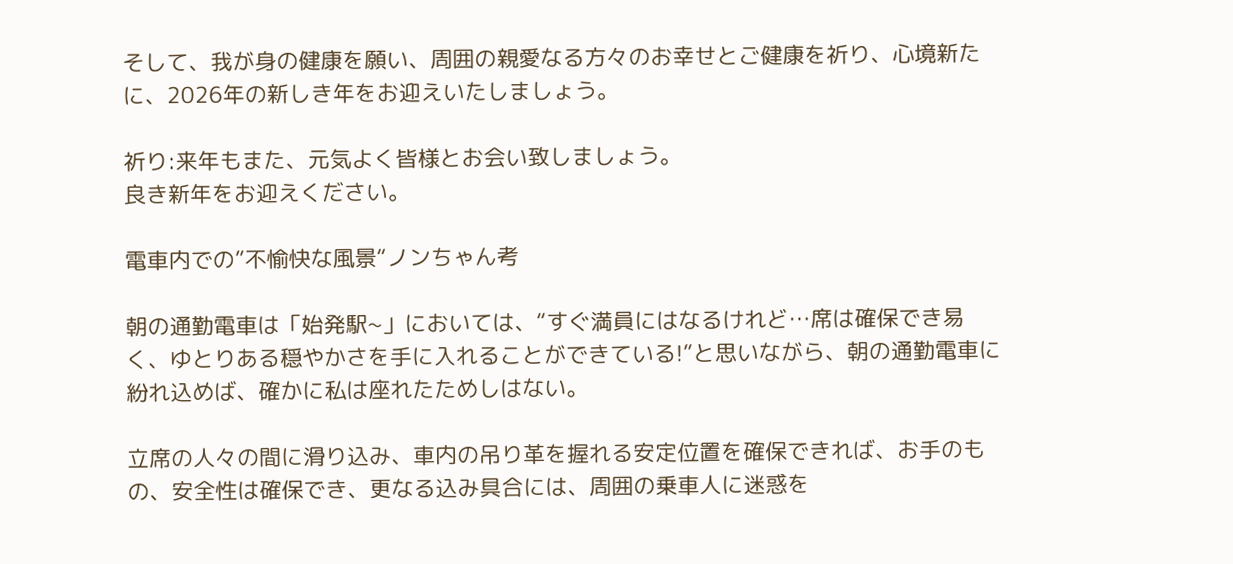そして、我が身の健康を願い、周囲の親愛なる方々のお幸せとご健康を祈り、心境新たに、2026年の新しき年をお迎えいたしましょう。

祈り:来年もまた、元気よく皆様とお会い致しましょう。
良き新年をお迎えください。

電車内での”不愉快な風景“ノンちゃん考

朝の通勤電車は「始発駅~」においては、“すぐ満員にはなるけれど…席は確保でき易く、ゆとりある穏やかさを手に入れることができている!”と思いながら、朝の通勤電車に紛れ込めば、確かに私は座れたためしはない。

立席の人々の間に滑り込み、車内の吊り革を握れる安定位置を確保できれば、お手のもの、安全性は確保でき、更なる込み具合には、周囲の乗車人に迷惑を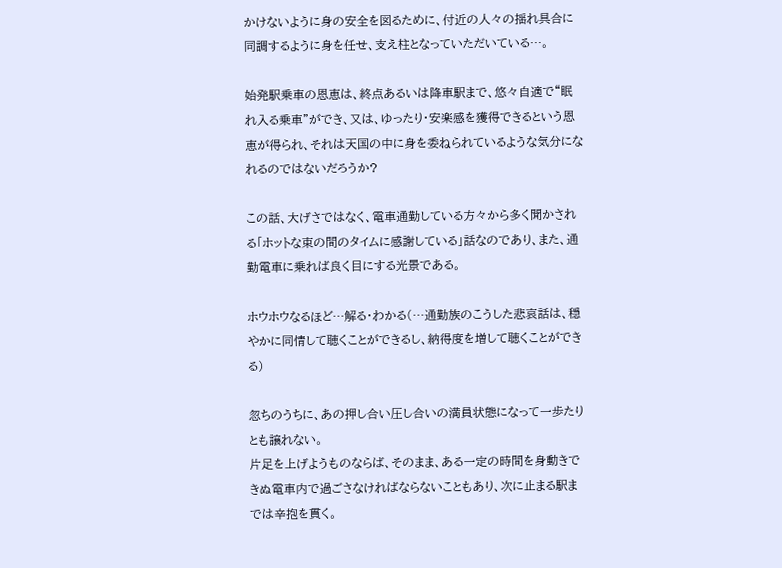かけないように身の安全を図るために、付近の人々の揺れ具合に同調するように身を任せ、支え柱となっていただいている…。

始発駅乗車の恩恵は、終点あるいは降車駅まで、悠々自適で“眠れ入る乗車”ができ、又は、ゆったり・安楽感を獲得できるという恩恵が得られ、それは天国の中に身を委ねられているような気分になれるのではないだろうか?

この話、大げさではなく、電車通勤している方々から多く聞かされる「ホットな束の間のタイムに感謝している」話なのであり、また、通勤電車に乗れば良く目にする光景である。

ホウホウなるほど…解る・わかる(…通勤族のこうした悲哀話は、穏やかに同情して聴くことができるし、納得度を増して聴くことができる)

忽ちのうちに、あの押し合い圧し合いの満員状態になって一歩たりとも譲れない。
片足を上げようものならば、そのまま、ある一定の時間を身動きできぬ電車内で過ごさなければならないこともあり、次に止まる駅までは辛抱を貫く。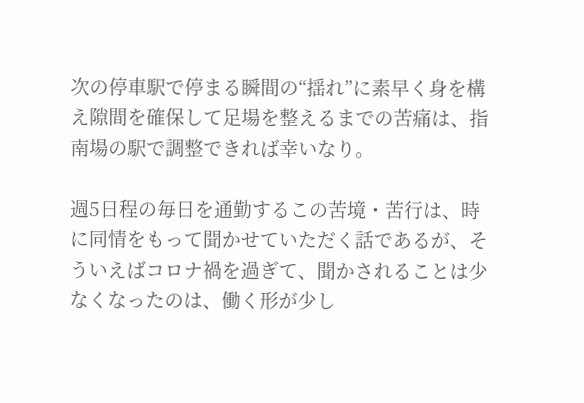次の停車駅で停まる瞬間の“揺れ”に素早く身を構え隙間を確保して足場を整えるまでの苦痛は、指南場の駅で調整できれば幸いなり。

週5日程の毎日を通勤するこの苦境・苦行は、時に同情をもって聞かせていただく話であるが、そういえばコロナ禍を過ぎて、聞かされることは少なくなったのは、働く形が少し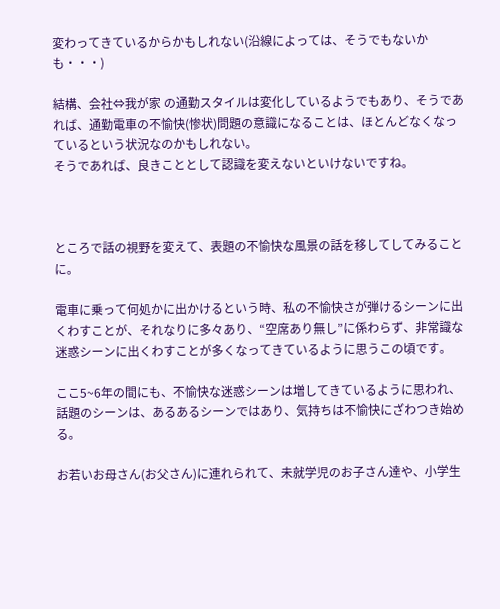変わってきているからかもしれない(沿線によっては、そうでもないかも・・・)

結構、会社⇔我が家 の通勤スタイルは変化しているようでもあり、そうであれば、通勤電車の不愉快(惨状)問題の意識になることは、ほとんどなくなっているという状況なのかもしれない。
そうであれば、良きこととして認識を変えないといけないですね。



ところで話の視野を変えて、表題の不愉快な風景の話を移してしてみることに。

電車に乗って何処かに出かけるという時、私の不愉快さが弾けるシーンに出くわすことが、それなりに多々あり、“空席あり無し”に係わらず、非常識な迷惑シーンに出くわすことが多くなってきているように思うこの頃です。

ここ5~6年の間にも、不愉快な迷惑シーンは増してきているように思われ、話題のシーンは、あるあるシーンではあり、気持ちは不愉快にざわつき始める。

お若いお母さん(お父さん)に連れられて、未就学児のお子さん達や、小学生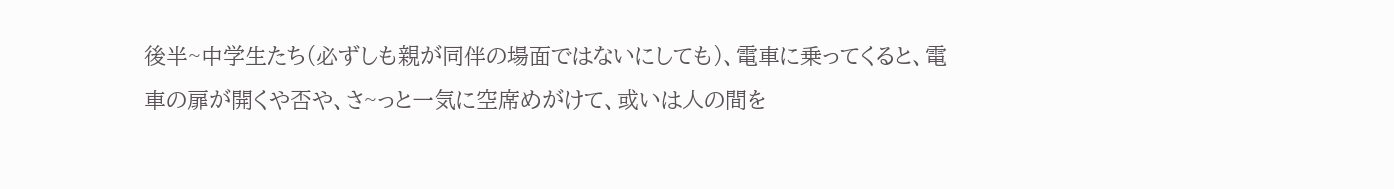後半~中学生たち(必ずしも親が同伴の場面ではないにしても)、電車に乗ってくると、電車の扉が開くや否や、さ~っと一気に空席めがけて、或いは人の間を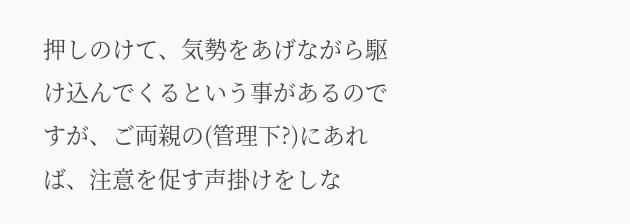押しのけて、気勢をあげながら駆け込んでくるという事があるのですが、ご両親の(管理下?)にあれば、注意を促す声掛けをしな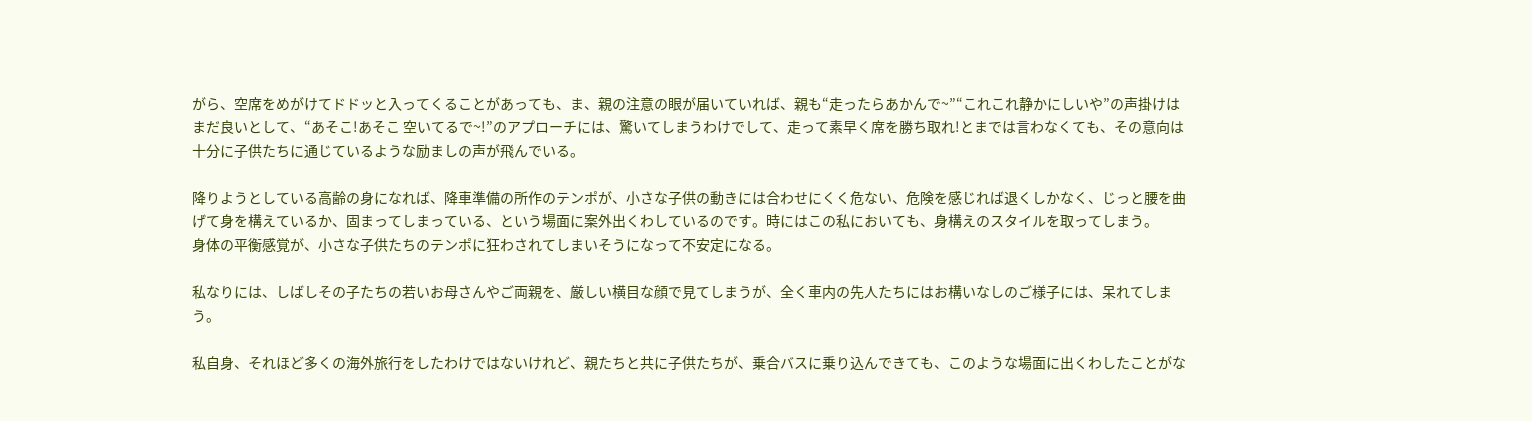がら、空席をめがけてドドッと入ってくることがあっても、ま、親の注意の眼が届いていれば、親も“走ったらあかんで~”“これこれ静かにしいや”の声掛けはまだ良いとして、“あそこ!あそこ 空いてるで~!”のアプローチには、驚いてしまうわけでして、走って素早く席を勝ち取れ!とまでは言わなくても、その意向は十分に子供たちに通じているような励ましの声が飛んでいる。

降りようとしている高齢の身になれば、降車準備の所作のテンポが、小さな子供の動きには合わせにくく危ない、危険を感じれば退くしかなく、じっと腰を曲げて身を構えているか、固まってしまっている、という場面に案外出くわしているのです。時にはこの私においても、身構えのスタイルを取ってしまう。
身体の平衡感覚が、小さな子供たちのテンポに狂わされてしまいそうになって不安定になる。

私なりには、しばしその子たちの若いお母さんやご両親を、厳しい横目な顔で見てしまうが、全く車内の先人たちにはお構いなしのご様子には、呆れてしまう。

私自身、それほど多くの海外旅行をしたわけではないけれど、親たちと共に子供たちが、乗合バスに乗り込んできても、このような場面に出くわしたことがな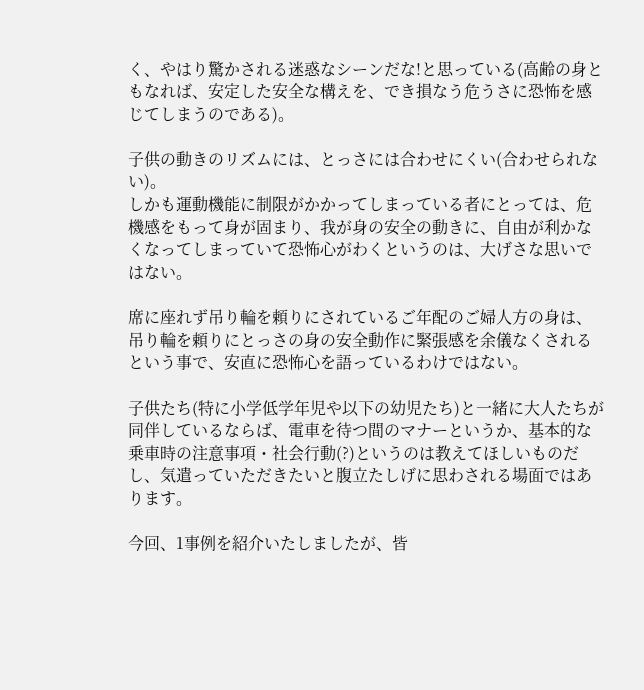く、やはり驚かされる迷惑なシーンだな!と思っている(高齢の身ともなれば、安定した安全な構えを、でき損なう危うさに恐怖を感じてしまうのである)。

子供の動きのリズムには、とっさには合わせにくい(合わせられない)。
しかも運動機能に制限がかかってしまっている者にとっては、危機感をもって身が固まり、我が身の安全の動きに、自由が利かなくなってしまっていて恐怖心がわくというのは、大げさな思いではない。

席に座れず吊り輪を頼りにされているご年配のご婦人方の身は、吊り輪を頼りにとっさの身の安全動作に緊張感を余儀なくされるという事で、安直に恐怖心を語っているわけではない。

子供たち(特に小学低学年児や以下の幼児たち)と一緒に大人たちが同伴しているならば、電車を待つ間のマナーというか、基本的な乗車時の注意事項・社会行動(?)というのは教えてほしいものだし、気遣っていただきたいと腹立たしげに思わされる場面ではあります。

今回、1事例を紹介いたしましたが、皆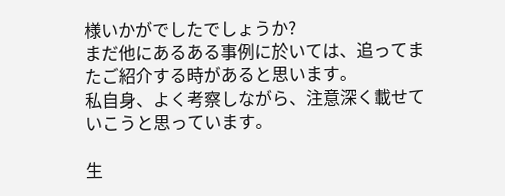様いかがでしたでしょうか?
まだ他にあるある事例に於いては、追ってまたご紹介する時があると思います。
私自身、よく考察しながら、注意深く載せていこうと思っています。

生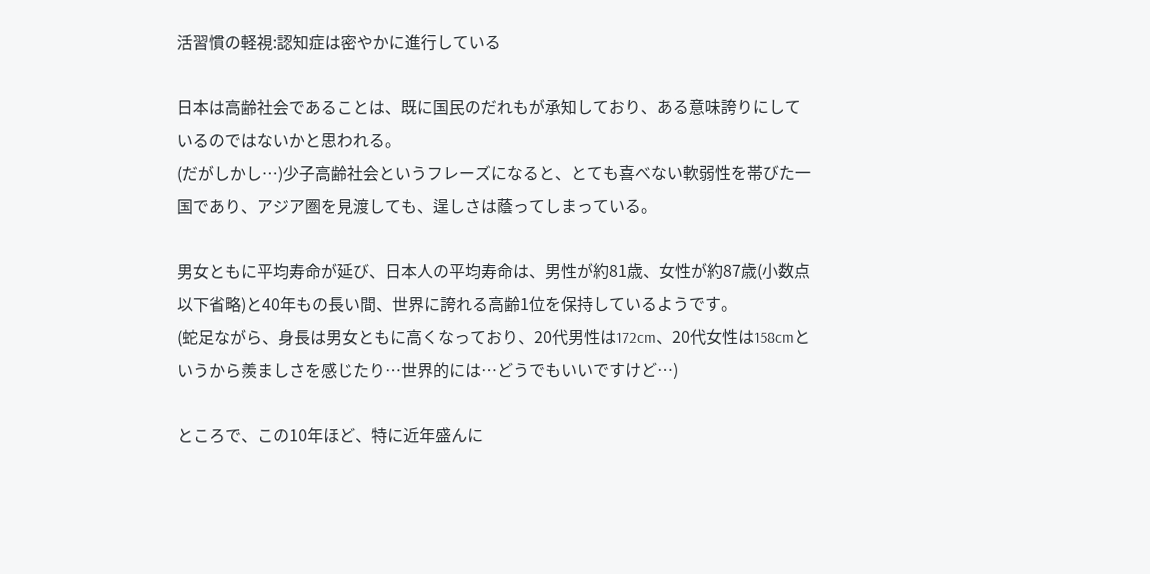活習慣の軽視:認知症は密やかに進行している

日本は高齢社会であることは、既に国民のだれもが承知しており、ある意味誇りにしているのではないかと思われる。
(だがしかし…)少子高齢社会というフレーズになると、とても喜べない軟弱性を帯びた一国であり、アジア圏を見渡しても、逞しさは蔭ってしまっている。

男女ともに平均寿命が延び、日本人の平均寿命は、男性が約81歳、女性が約87歳(小数点以下省略)と40年もの長い間、世界に誇れる高齢1位を保持しているようです。
(蛇足ながら、身長は男女ともに高くなっており、20代男性は172cm、20代女性は158cmというから羨ましさを感じたり…世界的には…どうでもいいですけど…)

ところで、この10年ほど、特に近年盛んに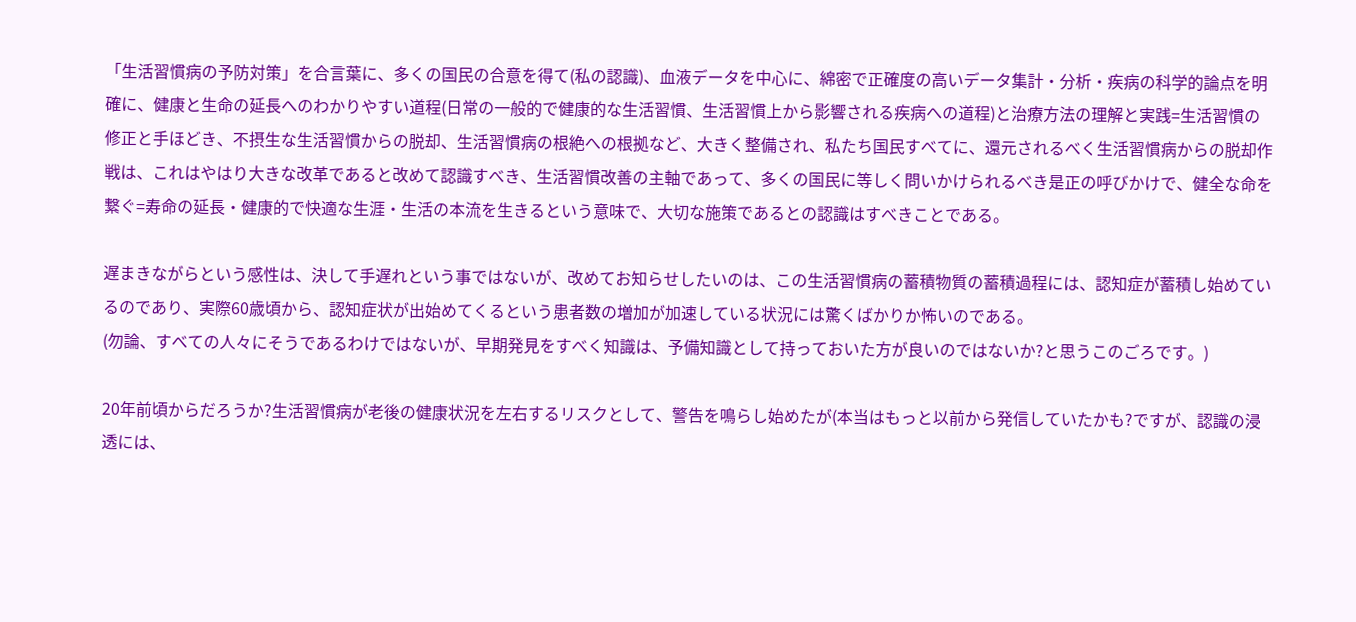「生活習慣病の予防対策」を合言葉に、多くの国民の合意を得て(私の認識)、血液データを中心に、綿密で正確度の高いデータ集計・分析・疾病の科学的論点を明確に、健康と生命の延長へのわかりやすい道程(日常の一般的で健康的な生活習慣、生活習慣上から影響される疾病への道程)と治療方法の理解と実践=生活習慣の修正と手ほどき、不摂生な生活習慣からの脱却、生活習慣病の根絶への根拠など、大きく整備され、私たち国民すべてに、還元されるべく生活習慣病からの脱却作戦は、これはやはり大きな改革であると改めて認識すべき、生活習慣改善の主軸であって、多くの国民に等しく問いかけられるべき是正の呼びかけで、健全な命を繋ぐ=寿命の延長・健康的で快適な生涯・生活の本流を生きるという意味で、大切な施策であるとの認識はすべきことである。

遅まきながらという感性は、決して手遅れという事ではないが、改めてお知らせしたいのは、この生活習慣病の蓄積物質の蓄積過程には、認知症が蓄積し始めているのであり、実際60歳頃から、認知症状が出始めてくるという患者数の増加が加速している状況には驚くばかりか怖いのである。
(勿論、すべての人々にそうであるわけではないが、早期発見をすべく知識は、予備知識として持っておいた方が良いのではないか?と思うこのごろです。)

20年前頃からだろうか?生活習慣病が老後の健康状況を左右するリスクとして、警告を鳴らし始めたが(本当はもっと以前から発信していたかも?ですが、認識の浸透には、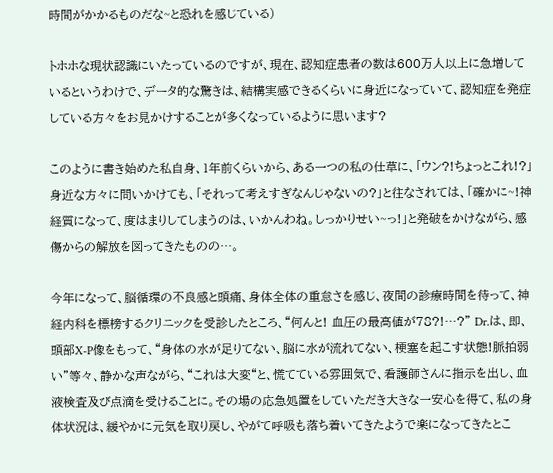時間がかかるものだな~と恐れを感じている)

トホホな現状認識にいたっているのですが、現在、認知症患者の数は600万人以上に急増しているというわけで、データ的な驚きは、結構実感できるくらいに身近になっていて、認知症を発症している方々をお見かけすることが多くなっているように思います?

このように書き始めた私自身、1年前くらいから、ある一つの私の仕草に、「ウン?!ちょっとこれ!?」身近な方々に問いかけても、「それって考えすぎなんじゃないの?」と往なされては、「確かに~!神経質になって、度はまりしてしまうのは、いかんわね。しっかりせい~っ!」と発破をかけながら、感傷からの解放を図ってきたものの…。

今年になって、脳循環の不良感と頭痛、身体全体の重怠さを感じ、夜間の診療時間を待って、神経内科を標榜するクリニックを受診したところ、“何んと! 血圧の最高値が78?!…?” Dr.は、即、頭部X-P像をもって、“身体の水が足りてない、脳に水が流れてない、梗塞を起こす状態!脈拍弱い”等々、静かな声ながら、“これは大変“と、慌てている雰囲気で、看護師さんに指示を出し、血液検査及び点滴を受けることに。その場の応急処置をしていただき大きな一安心を得て、私の身体状況は、緩やかに元気を取り戻し、やがて呼吸も落ち着いてきたようで楽になってきたとこ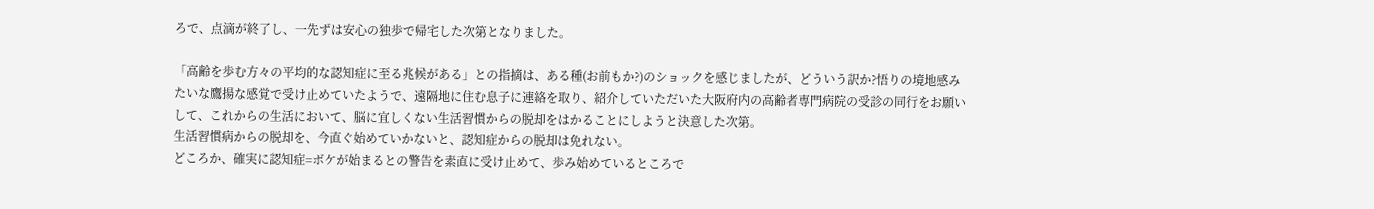ろで、点滴が終了し、一先ずは安心の独歩で帰宅した次第となりました。

「高齢を歩む方々の平均的な認知症に至る兆候がある」との指摘は、ある種(お前もか?)のショックを感じましたが、どういう訳か?悟りの境地感みたいな鷹揚な感覚で受け止めていたようで、遠隔地に住む息子に連絡を取り、紹介していただいた大阪府内の高齢者専門病院の受診の同行をお願いして、これからの生活において、脳に宜しくない生活習慣からの脱却をはかることにしようと決意した次第。
生活習慣病からの脱却を、今直ぐ始めていかないと、認知症からの脱却は免れない。
どころか、確実に認知症=ボケが始まるとの警告を素直に受け止めて、歩み始めているところで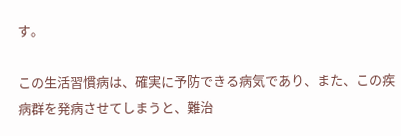す。

この生活習慣病は、確実に予防できる病気であり、また、この疾病群を発病させてしまうと、難治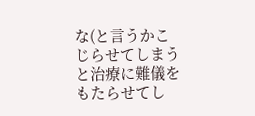な(と言うかこじらせてしまうと治療に難儀をもたらせてし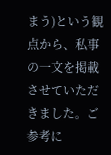まう)という観点から、私事の一文を掲載させていただきました。ご参考に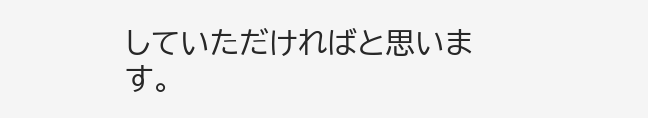していただければと思います。